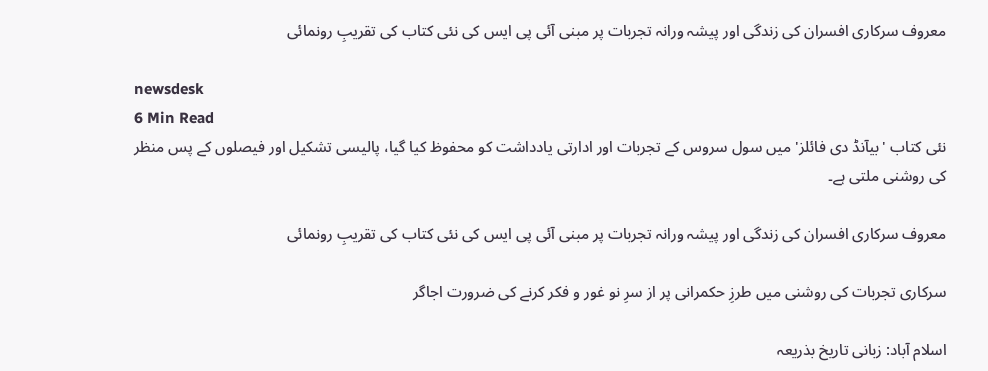معروف سرکاری افسران کی زندگی اور پیشہ ورانہ تجربات پر مبنی آئی پی ایس کی نئی کتاب کی تقریبِ رونمائی

newsdesk
6 Min Read
نئی کتاب 'بیآنڈ دی فائلز' میں سول سروس کے تجربات اور ادارتی یادداشت کو محفوظ کیا گیا، پالیسی تشکیل اور فیصلوں کے پس منظر کی روشنی ملتی ہے۔

معروف سرکاری افسران کی زندگی اور پیشہ ورانہ تجربات پر مبنی آئی پی ایس کی نئی کتاب کی تقریبِ رونمائی

سرکاری تجربات کی روشنی میں طرزِ حکمرانی پر از سرِ نو غور و فکر کرنے کی ضرورت اجاگر

اسلام آباد: زبانی تاریخ بذریعہ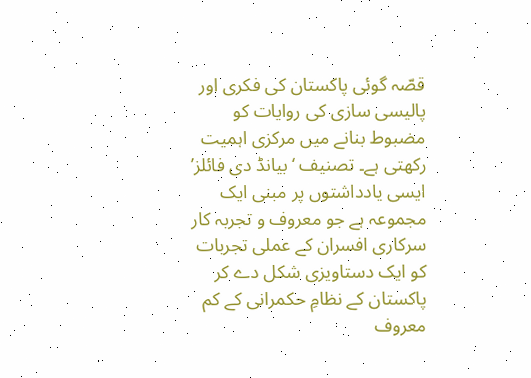قصّہ گوئی پاکستان کی فکری اور پالیسی سازی کی روایات کو مضبوط بنانے میں مرکزی اہمیت رکھتی ہے۔ تصنیف ‘بیانڈ دی فائلز’ ایسی یادداشتوں پر مبنی ایک مجموعہ ہے جو معروف و تجربہ کار سرکاری افسران کے عملی تجربات کو ایک دستاویزی شکل دے کر پاکستان کے نظامِ حکمرانی کے کم معروف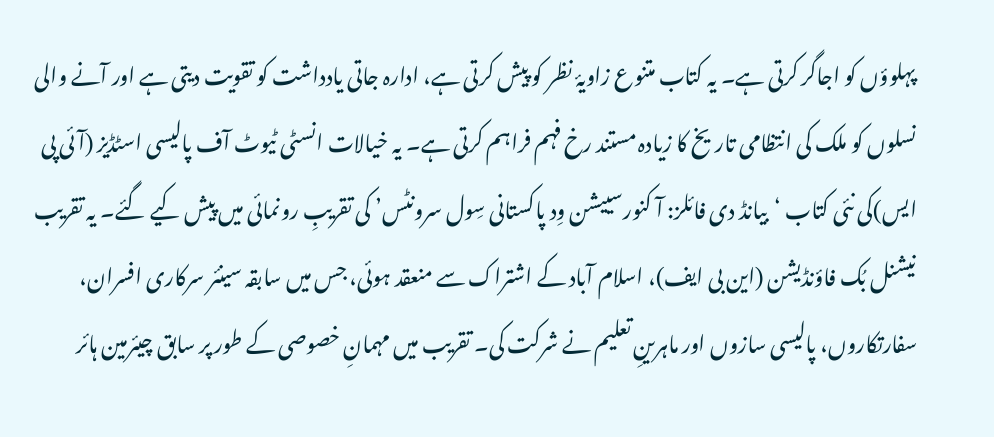پہلوؤں کو اجاگر کرتی ہے۔ یہ کتاب متنوع زاویۂ نظر کو پیش کرتی ہے، ادارہ جاتی یادداشت کو تقویت دیتی ہے اور آنے والی نسلوں کو ملک کی انتظامی تاریخ کا زیادہ مستند رخ فہم فراہم کرتی ہے۔ یہ خیالات انسٹی ٹیوٹ آف پالیسی اسٹڈیز (آئی پی ایس)کی نئی کتاب ‘بیانڈ دی فائلز: آ کنورسییشن وِد پاکستانی سِول سرونٹس’ کی تقریبِ رونمائی میں پیش کیے گئے۔ یہ تقریب نیشنل بُک فاؤنڈیشن (این بی ایف)، اسلام آباد کے اشتراک سے منعقد ہوئی، جس میں سابقہ سینئر سرکاری افسران، سفارتکاروں، پالیسی سازوں اور ماہرینِ تعلیم نے شرکت کی۔ تقریب میں مہمانِ خصوصی کے طور پر سابق چیئرمین ہائر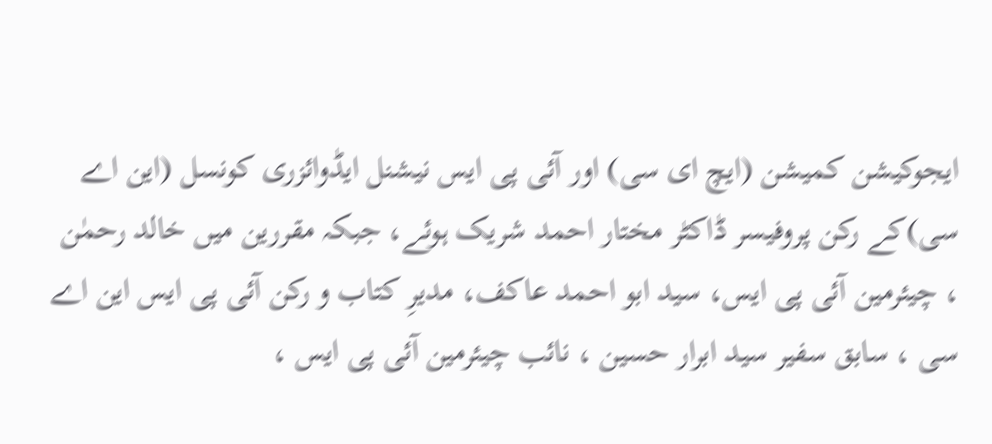ایجوکیشن کمیشن (ایچ ای سی) اور آئی پی ایس نیشنل ایڈوائزری کونسل (این اے سی)کے رکن پروفیسر ڈاکٹر مختار احمد شریک ہوئے، جبکہ مقررین میں خالد رحمٰن ، چیئرمین آئی پی ایس، سید ابو احمد عاکف، مدیرِ کتاب و رکن آئی پی ایس این اے سی ، سابق سفیر سید ابرار حسین ، نائب چیئرمین آئی پی ایس ،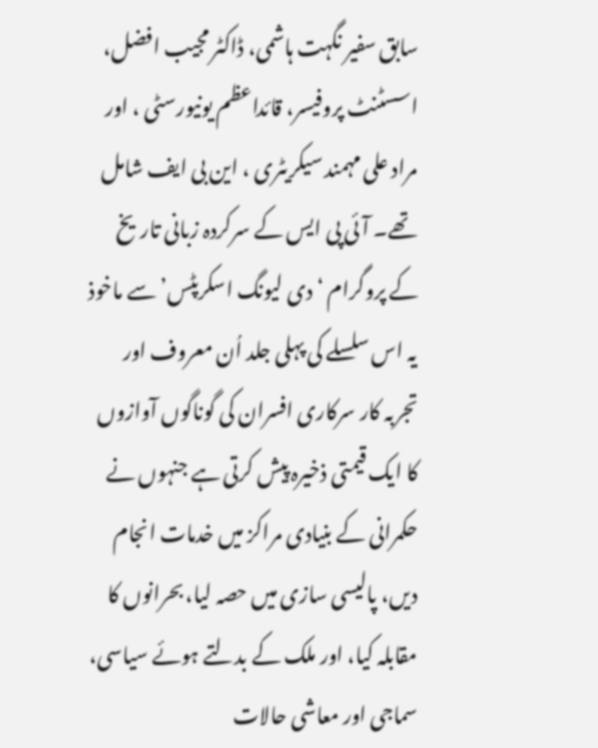سابق سفیر نگہت ہاشمی، ڈاکٹر مجیب افضل، اسسٹنٹ پروفیسر، قائداعظم یونیورسٹی ، اور مراد علی مہمند سیکریٹری ، این بی ایف شامل تھے۔ آئی پی ایس کے سرکردہ زبانی تاریخ کے پروگرام ‘دی لیونگ اسکرپٹس’ سے ماخوذ یہ اس سلسلے کی پہلی جلد اُن معروف اور تجربہ کار سرکاری افسران کی گوناگوں آوازوں کا ایک قیمتی ذخیرہ پیش کرتی ہے جنہوں نے حکمرانی کے بنیادی مراکز میں خدمات انجام دیں، پالیسی سازی میں حصہ لیا، بحرانوں کا مقابلہ کیا، اور ملک کے بدلتے ہوئے سیاسی، سماجی اور معاشی حالات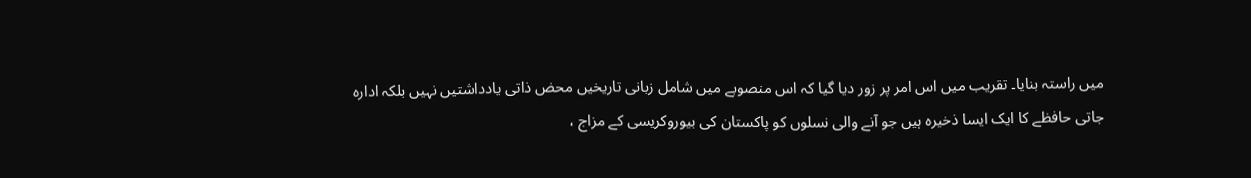میں راستہ بنایا۔ تقریب میں اس امر پر زور دیا گیا کہ اس منصوبے میں شامل زبانی تاریخیں محض ذاتی یادداشتیں نہیں بلکہ ادارہ جاتی حافظے کا ایک ایسا ذخیرہ ہیں جو آنے والی نسلوں کو پاکستان کی بیوروکریسی کے مزاج ،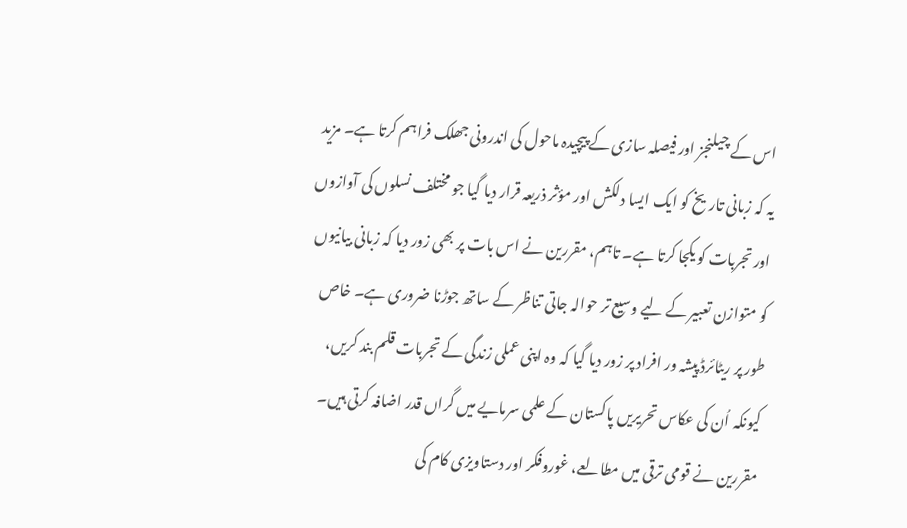اس کے چیلنجز اور فیصلہ سازی کے پیچیدہ ماحول کی اندرونی جھلک فراہم کرتا ہے۔ مزید یہ کہ زبانی تاریخ کو ایک ایسا دلکش اور مؤثر ذریعہ قرار دیا گیا جو مختلف نسلوں کی آوازوں اور تجربات کو یکجا کرتا ہے۔ تاہم، مقررین نے اس بات پر بھی زور دیا کہ زبانی بیانیوں کو متوازن تعبیر کے لیے وسیع تر حوالہ جاتی تناظر کے ساتھ جوڑنا ضروری ہے۔ خاص طور پر ریٹائرڈ پیشہ ور افراد پر زور دیا گیا کہ وہ اپنی عملی زندگی کے تجربات قلم بند کریں، کیونکہ اُن کی عکاس تحریریں پاکستان کے علمی سرمایے میں گراں قدر اضافہ کرتی ہیں۔ مقررین نے قومی ترقی میں مطالعے، غوروفکر اور دستاویزی کام کی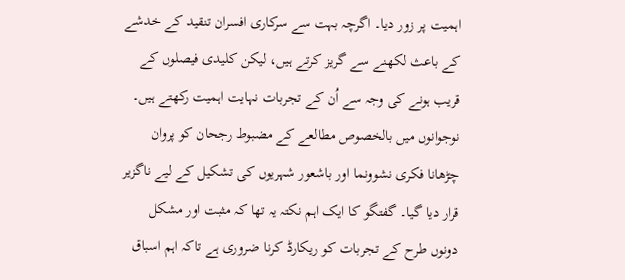اہمیت پر زور دیا۔ اگرچہ بہت سے سرکاری افسران تنقید کے خدشے کے باعث لکھنے سے گریز کرتے ہیں، لیکن کلیدی فیصلوں کے قریب ہونے کی وجہ سے اُن کے تجربات نہایت اہمیت رکھتے ہیں۔ نوجوانوں میں بالخصوص مطالعے کے مضبوط رجحان کو پروان چڑھانا فکری نشوونما اور باشعور شہریوں کی تشکیل کے لیے ناگزیر قرار دیا گیا۔ گفتگو کا ایک اہم نکتہ یہ تھا کہ مثبت اور مشکل دونوں طرح کے تجربات کو ریکارڈ کرنا ضروری ہے تاکہ اہم اسباق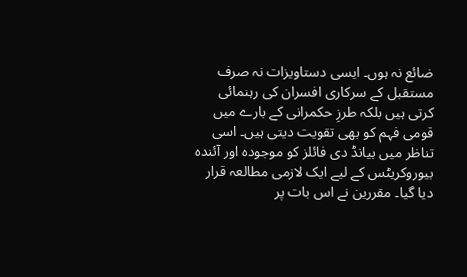ضائع نہ ہوں۔ ایسی دستاویزات نہ صرف مستقبل کے سرکاری افسران کی رہنمائی کرتی ہیں بلکہ طرزِ حکمرانی کے بارے میں قومی فہم کو بھی تقویت دیتی ہیں۔ اسی تناظر میں بیانڈ دی فائلز کو موجودہ اور آئندہ بیوروکریٹس کے لیے ایک لازمی مطالعہ قرار دیا گیا۔ مقررین نے اس بات پر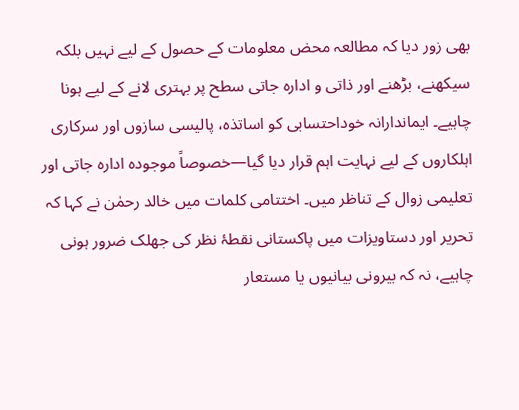بھی زور دیا کہ مطالعہ محض معلومات کے حصول کے لیے نہیں بلکہ سیکھنے، بڑھنے اور ذاتی و ادارہ جاتی سطح پر بہتری لانے کے لیے ہونا چاہیے۔ ایماندارانہ خوداحتسابی کو اساتذہ، پالیسی سازوں اور سرکاری اہلکاروں کے لیے نہایت اہم قرار دیا گیا—خصوصاً موجودہ ادارہ جاتی اور تعلیمی زوال کے تناظر میں۔ اختتامی کلمات میں خالد رحمٰن نے کہا کہ تحریر اور دستاویزات میں پاکستانی نقطۂ نظر کی جھلک ضرور ہونی چاہیے، نہ کہ بیرونی بیانیوں یا مستعار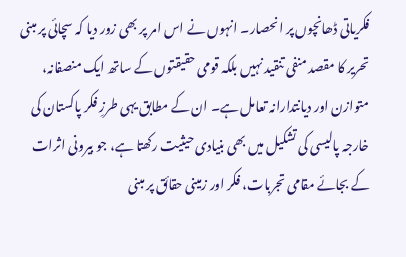فکریاتی ڈھانچوں پر انحصار۔ انہوں نے اس امر پر بھی زور دیا کہ سچائی پر مبنی تحریر کا مقصد منفی تنقید نہیں بلکہ قومی حقیقتوں کے ساتھ ایک منصفانہ، متوازن اور دیانتدارانہ تعامل ہے۔ ان کے مطابق یہی طرزِ فکر پاکستان کی خارجہ پالیسی کی تشکیل میں بھی بنیادی حیثیت رکھتا ہے، جو بیرونی اثرات کے بجائے مقامی تجربات، فکر اور زمینی حقائق پر مبنی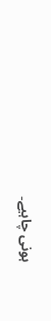ہونی چاہیے۔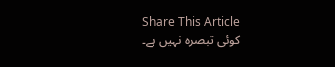Share This Article
کوئی تبصرہ نہیں ہے۔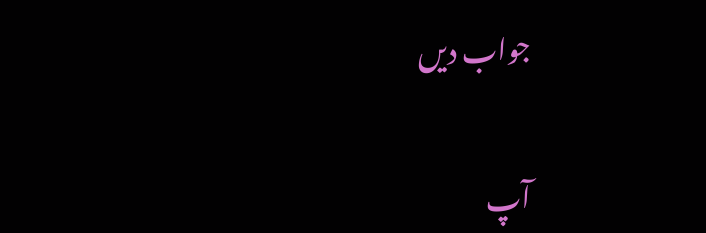جواب دیں

آپ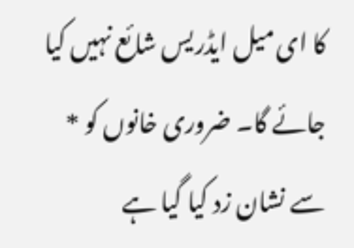کا ای میل ایڈریس شائع نہیں کیا جائے گا۔ ضروری خانوں کو * سے نشان زد کیا گیا ہے